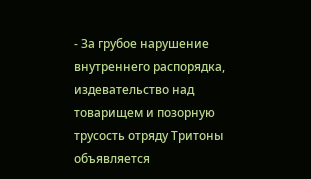- За грубое нарушение внутреннего распорядка, издевательство над товарищем и позорную трусость отряду Тритоны объявляется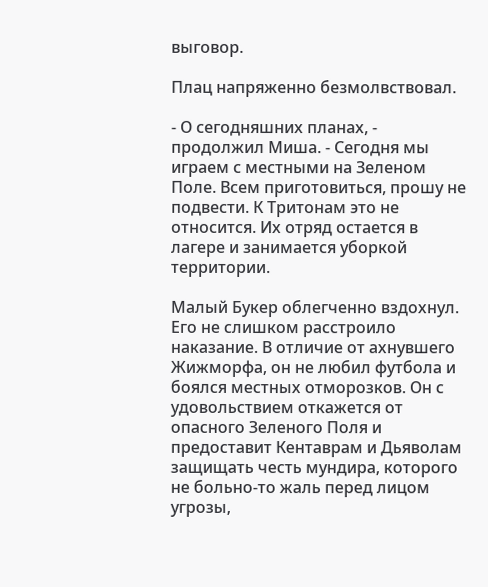выговор.

Плац напряженно безмолвствовал.

- О сегодняшних планах, - продолжил Миша. - Сегодня мы играем с местными на Зеленом Поле. Всем приготовиться, прошу не подвести. К Тритонам это не относится. Их отряд остается в лагере и занимается уборкой территории.

Малый Букер облегченно вздохнул. Его не слишком расстроило наказание. В отличие от ахнувшего Жижморфа, он не любил футбола и боялся местных отморозков. Он с удовольствием откажется от опасного Зеленого Поля и предоставит Кентаврам и Дьяволам защищать честь мундира, которого не больно-то жаль перед лицом угрозы,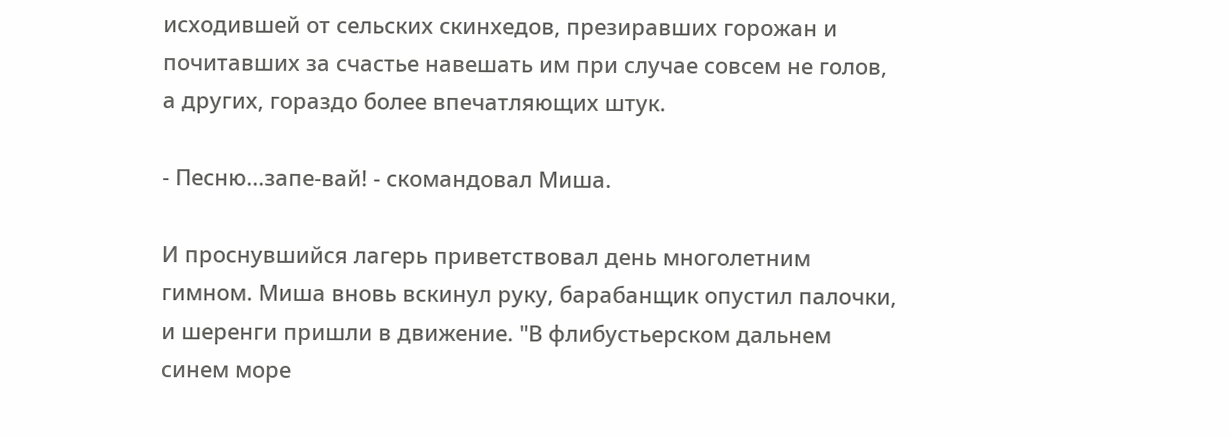исходившей от сельских скинхедов, презиравших горожан и почитавших за счастье навешать им при случае совсем не голов, а других, гораздо более впечатляющих штук.

- Песню...запе-вай! - скомандовал Миша.

И проснувшийся лагерь приветствовал день многолетним гимном. Миша вновь вскинул руку, барабанщик опустил палочки, и шеренги пришли в движение. "В флибустьерском дальнем синем море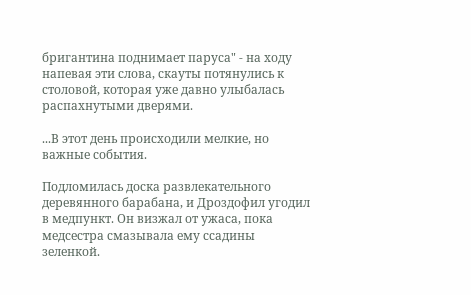бригантина поднимает паруса" - на ходу напевая эти слова, скауты потянулись к столовой, которая уже давно улыбалась распахнутыми дверями.

...В этот день происходили мелкие, но важные события.

Подломилась доска развлекательного деревянного барабана, и Дроздофил угодил в медпункт. Он визжал от ужаса, пока медсестра смазывала ему ссадины зеленкой.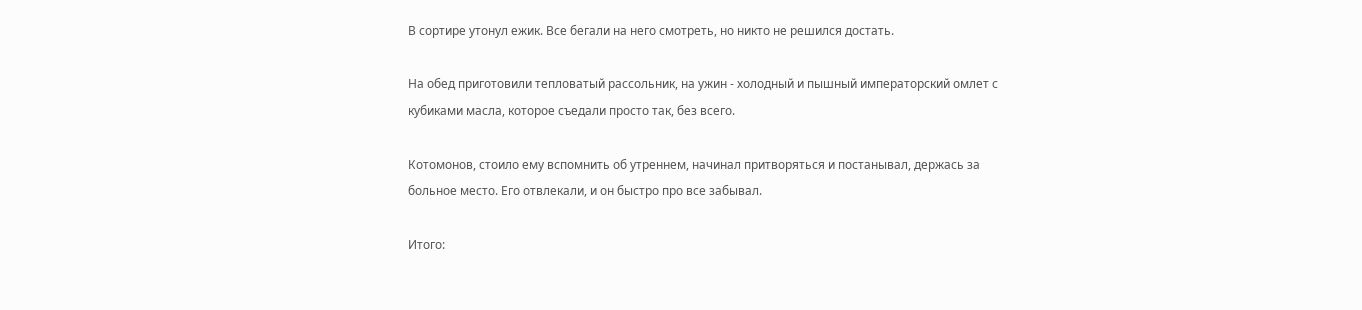В сортире утонул ежик. Все бегали на него смотреть, но никто не решился достать.

На обед приготовили тепловатый рассольник, на ужин - холодный и пышный императорский омлет с кубиками масла, которое съедали просто так, без всего.

Котомонов, стоило ему вспомнить об утреннем, начинал притворяться и постанывал, держась за больное место. Его отвлекали, и он быстро про все забывал.

Итого: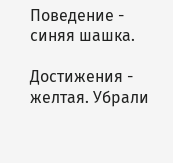Поведение - синяя шашка.

Достижения - желтая. Убрали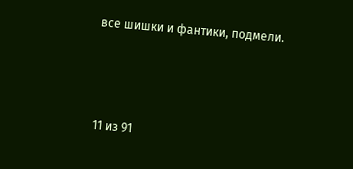все шишки и фантики, подмели.



11 из 91